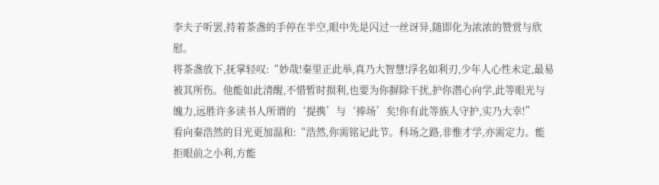李夫子听罢,持着茶盏的手停在半空,眼中先是闪过一丝讶异,随即化为浓浓的赞赏与欣慰。
将茶盏放下,抚掌轻叹:“妙哉!秦里正此举,真乃大智慧!浮名如利刃,少年人心性未定,最易被其所伤。他能如此清醒,不惜暂时损利,也要为你摒除干扰,护你潜心向学,此等眼光与魄力,远胜许多读书人所谓的‘提携’与‘捧场’矣!你有此等族人守护,实乃大幸!”
看向秦浩然的目光更加温和:“浩然,你需铭记此节。科场之路,非惟才学,亦需定力。能拒眼前之小利,方能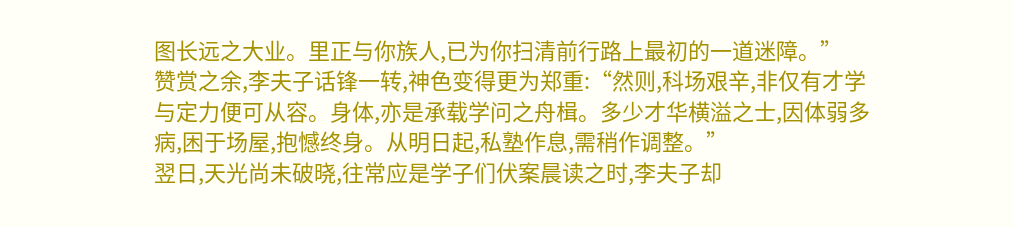图长远之大业。里正与你族人,已为你扫清前行路上最初的一道迷障。”
赞赏之余,李夫子话锋一转,神色变得更为郑重:“然则,科场艰辛,非仅有才学与定力便可从容。身体,亦是承载学问之舟楫。多少才华横溢之士,因体弱多病,困于场屋,抱憾终身。从明日起,私塾作息,需稍作调整。”
翌日,天光尚未破晓,往常应是学子们伏案晨读之时,李夫子却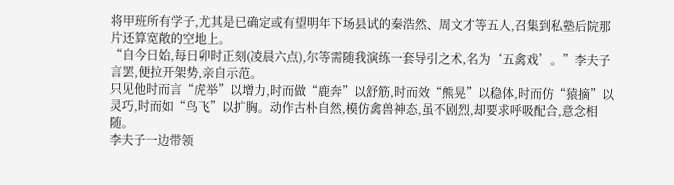将甲班所有学子,尤其是已确定或有望明年下场县试的秦浩然、周文才等五人,召集到私塾后院那片还算宽敞的空地上。
“自今日始,每日卯时正刻(凌晨六点),尔等需随我演练一套导引之术,名为‘五禽戏’。”李夫子言罢,便拉开架势,亲自示范。
只见他时而言“虎举”以增力,时而做“鹿奔”以舒筋,时而效“熊晃”以稳体,时而仿“猿摘”以灵巧,时而如“鸟飞”以扩胸。动作古朴自然,模仿禽兽神态,虽不剧烈,却要求呼吸配合,意念相随。
李夫子一边带领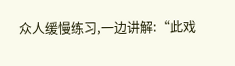众人缓慢练习,一边讲解:“此戏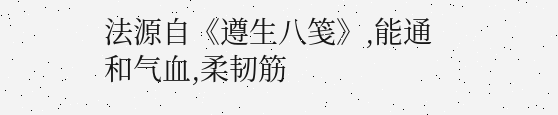法源自《遵生八笺》,能通和气血,柔韧筋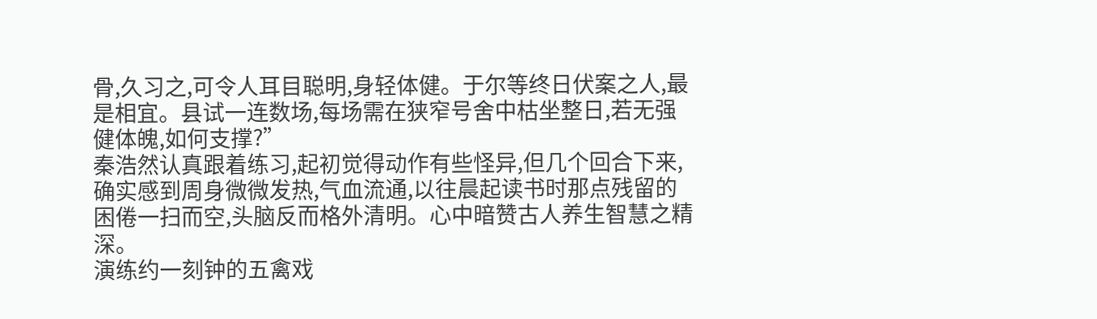骨,久习之,可令人耳目聪明,身轻体健。于尔等终日伏案之人,最是相宜。县试一连数场,每场需在狭窄号舍中枯坐整日,若无强健体魄,如何支撑?”
秦浩然认真跟着练习,起初觉得动作有些怪异,但几个回合下来,确实感到周身微微发热,气血流通,以往晨起读书时那点残留的困倦一扫而空,头脑反而格外清明。心中暗赞古人养生智慧之精深。
演练约一刻钟的五禽戏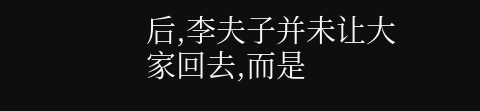后,李夫子并未让大家回去,而是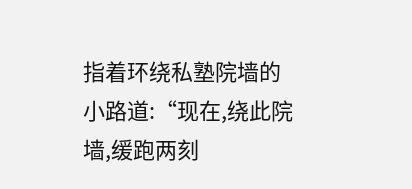指着环绕私塾院墙的小路道:“现在,绕此院墙,缓跑两刻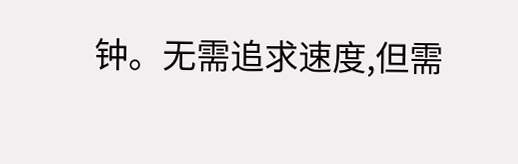钟。无需追求速度,但需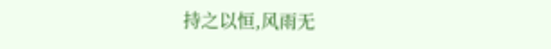持之以恒,风雨无